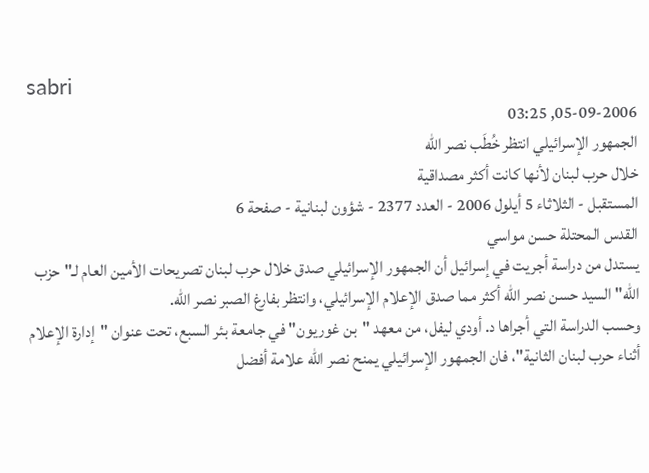sabri
05-09-2006, 03:25
الجمهور الإسرائيلي انتظر خُطَب نصر الله
خلال حرب لبنان لأنها كانت أكثر مصداقية
المستقبل - الثلاثاء 5 أيلول 2006 - العدد 2377 - شؤون لبنانية - صفحة 6
القدس المحتلة حسن مواسي
يستدل من دراسة أجريت في إسرائيل أن الجمهور الإسرائيلي صدق خلال حرب لبنان تصريحات الأمين العام لـ"حزب الله" السيد حسن نصر الله أكثر مما صدق الإعلام الإسرائيلي، وانتظر بفارغ الصبر نصر الله.
وحسب الدراسة التي أجراها د. أودي ليفل، من معهد "بن غوريون" في جامعة بئر السبع، تحت عنوان "إدارة الإعلام أثناء حرب لبنان الثانية"، فان الجمهور الإسرائيلي يمنح نصر الله علامة أفضل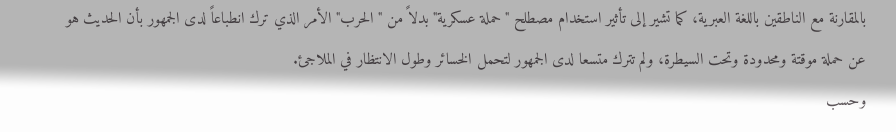بالمقارنة مع الناطقين باللغة العبرية، كما تشير إلى تأثير استخدام مصطلح "حملة عسكرية" بدلاً من "الحرب" الأمر الذي ترك انطباعاً لدى الجمهور بأن الحديث هو عن حملة موقتة ومحدودة وتحت السيطرة، ولم تترك متسعا لدى الجمهور لتحمل الخسائر وطول الانتظار في الملاجئ.
وحسب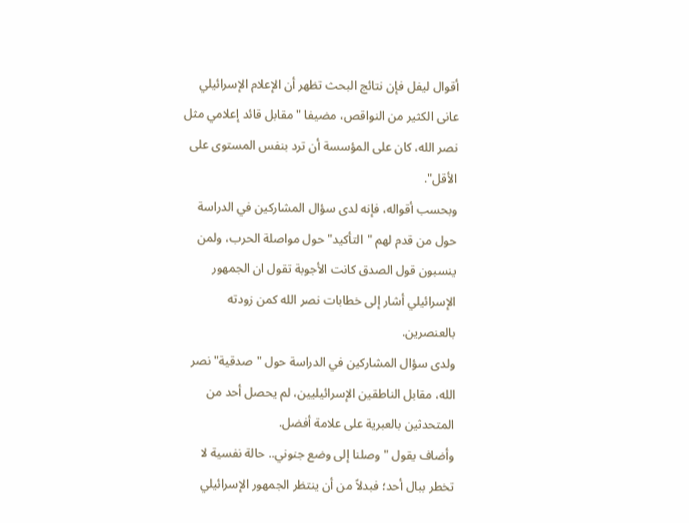أقوال ليفل فإن نتائج البحث تظهر أن الإعلام الإسرائيلي عانى الكثير من النواقص، مضيفا "مقابل قائد إعلامي مثل نصر الله، كان على المؤسسة أن ترد بنفس المستوى على الأقل".
وبحسب أقواله، فإنه لدى سؤال المشاركين في الدراسة حول من قدم لهم "التأكيد" حول مواصلة الحرب، ولمن ينسبون قول الصدق كانت الأجوبة تقول ان الجمهور الإسرائيلي أشار إلى خطابات نصر الله كمن زودته بالعنصرين.
ولدى سؤال المشاركين في الدراسة حول "صدقية" نصر الله، مقابل الناطقين الإسرائيليين، لم يحصل أحد من المتحدثين بالعبرية على علامة أفضل.
وأضاف يقول "وصلنا إلى وضع جنوني.. حالة نفسية لا تخطر ببال أحد؛ فبدلاً من أن ينتظر الجمهور الإسرائيلي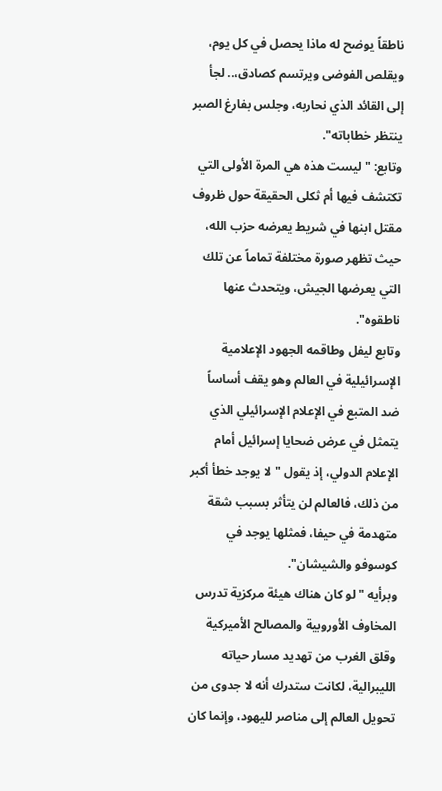ناطقاً يوضح له ماذا يحصل في كل يوم، ويقلص الفوضى ويرتسم كصادق،.. لجأ إلى القائد الذي نحاربه، وجلس بفارغ الصبر ينتظر خطاباته".
وتابع: "ليست هذه هي المرة الأولى التي تكتشف فيها أم ثكلى الحقيقة حول ظروف مقتل ابنها في شريط يعرضه حزب الله، حيث تظهر صورة مختلفة تماماً عن تلك التي يعرضها الجيش، ويتحدث عنها ناطقوه".
وتابع ليفل وطاقمه الجهود الإعلامية الإسرائيلية في العالم وهو يقف أساساً ضد المتبع في الإعلام الإسرائيلي الذي يتمثل في عرض ضحايا إسرائيل أمام الإعلام الدولي، إذ يقول "لا يوجد خطأ أكبر من ذلك، فالعالم لن يتأثر بسبب شقة متهدمة في حيفا، فمثلها يوجد في كوسوفو والشيشان".
وبرأيه "لو كان هناك هيئة مركزية تدرس المخاوف الأوروبية والمصالح الأميركية وقلق الغرب من تهديد مسار حياته الليبرالية، لكانت ستدرك أنه لا جدوى من تحويل العالم إلى مناصر لليهود، وإنما كان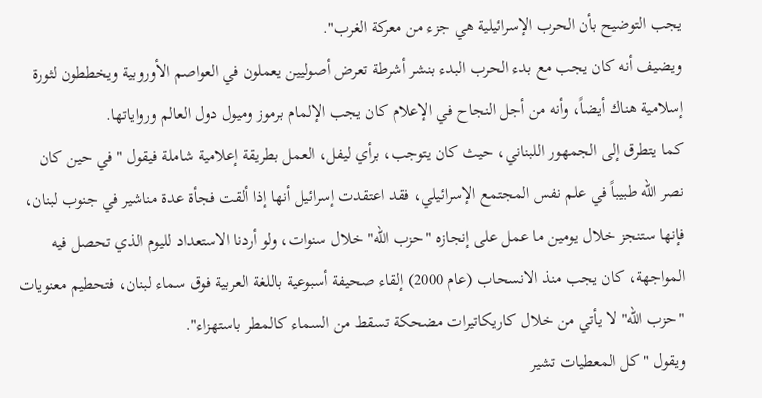يجب التوضيح بأن الحرب الإسرائيلية هي جزء من معركة الغرب".
ويضيف أنه كان يجب مع بدء الحرب البدء بنشر أشرطة تعرض أصوليين يعملون في العواصم الأوروبية ويخططون لثورة إسلامية هناك أيضاً، وأنه من أجل النجاح في الإعلام كان يجب الإلمام برموز وميول دول العالم ورواياتها.
كما يتطرق إلى الجمهور اللبناني، حيث كان يتوجب، برأي ليفل، العمل بطريقة إعلامية شاملة فيقول "في حين كان نصر الله طبيباً في علم نفس المجتمع الإسرائيلي، فقد اعتقدت إسرائيل أنها إذا ألقت فجأة عدة مناشير في جنوب لبنان، فإنها ستنجز خلال يومين ما عمل على إنجازه "حزب الله" خلال سنوات، ولو أردنا الاستعداد لليوم الذي تحصل فيه المواجهة، كان يجب منذ الانسحاب (عام 2000) إلقاء صحيفة أسبوعية باللغة العربية فوق سماء لبنان، فتحطيم معنويات "حزب الله" لا يأتي من خلال كاريكاتيرات مضحكة تسقط من السماء كالمطر باستهزاء".
ويقول "كل المعطيات تشير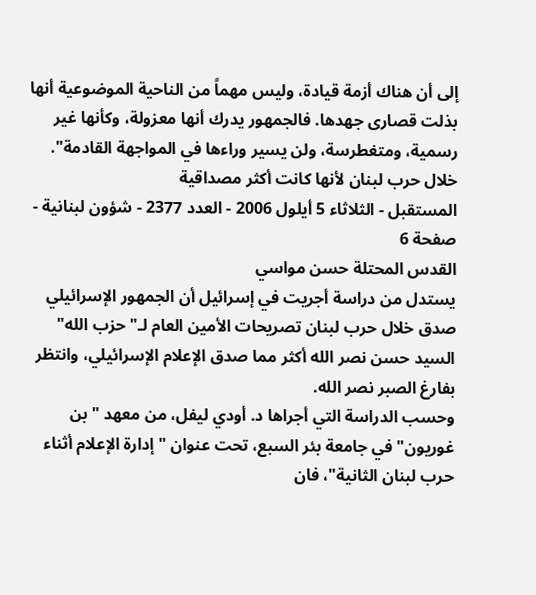إلى أن هناك أزمة قيادة، وليس مهماً من الناحية الموضوعية أنها بذلت قصارى جهدها. فالجمهور يدرك أنها معزولة، وكأنها غير رسمية، ومتغطرسة، ولن يسير وراءها في المواجهة القادمة".
خلال حرب لبنان لأنها كانت أكثر مصداقية
المستقبل - الثلاثاء 5 أيلول 2006 - العدد 2377 - شؤون لبنانية - صفحة 6
القدس المحتلة حسن مواسي
يستدل من دراسة أجريت في إسرائيل أن الجمهور الإسرائيلي صدق خلال حرب لبنان تصريحات الأمين العام لـ"حزب الله" السيد حسن نصر الله أكثر مما صدق الإعلام الإسرائيلي، وانتظر بفارغ الصبر نصر الله.
وحسب الدراسة التي أجراها د. أودي ليفل، من معهد "بن غوريون" في جامعة بئر السبع، تحت عنوان "إدارة الإعلام أثناء حرب لبنان الثانية"، فان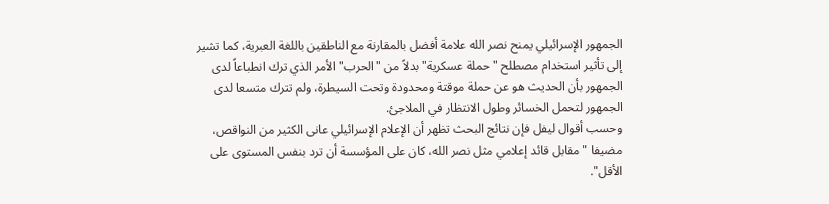الجمهور الإسرائيلي يمنح نصر الله علامة أفضل بالمقارنة مع الناطقين باللغة العبرية، كما تشير إلى تأثير استخدام مصطلح "حملة عسكرية" بدلاً من "الحرب" الأمر الذي ترك انطباعاً لدى الجمهور بأن الحديث هو عن حملة موقتة ومحدودة وتحت السيطرة، ولم تترك متسعا لدى الجمهور لتحمل الخسائر وطول الانتظار في الملاجئ.
وحسب أقوال ليفل فإن نتائج البحث تظهر أن الإعلام الإسرائيلي عانى الكثير من النواقص، مضيفا "مقابل قائد إعلامي مثل نصر الله، كان على المؤسسة أن ترد بنفس المستوى على الأقل".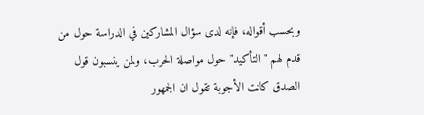وبحسب أقواله، فإنه لدى سؤال المشاركين في الدراسة حول من قدم لهم "التأكيد" حول مواصلة الحرب، ولمن ينسبون قول الصدق كانت الأجوبة تقول ان الجمهور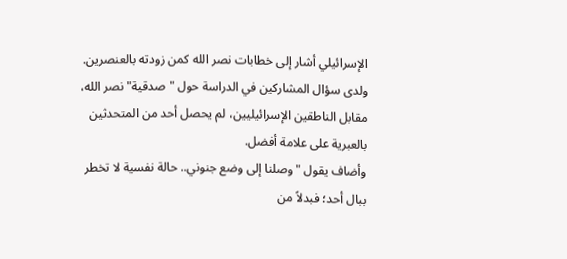الإسرائيلي أشار إلى خطابات نصر الله كمن زودته بالعنصرين.
ولدى سؤال المشاركين في الدراسة حول "صدقية" نصر الله، مقابل الناطقين الإسرائيليين، لم يحصل أحد من المتحدثين بالعبرية على علامة أفضل.
وأضاف يقول "وصلنا إلى وضع جنوني.. حالة نفسية لا تخطر ببال أحد؛ فبدلاً من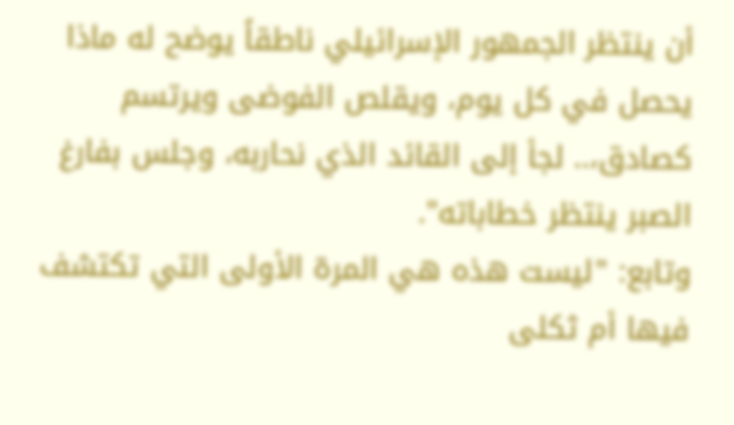أن ينتظر الجمهور الإسرائيلي ناطقاً يوضح له ماذا يحصل في كل يوم، ويقلص الفوضى ويرتسم كصادق،.. لجأ إلى القائد الذي نحاربه، وجلس بفارغ الصبر ينتظر خطاباته".
وتابع: "ليست هذه هي المرة الأولى التي تكتشف فيها أم ثكلى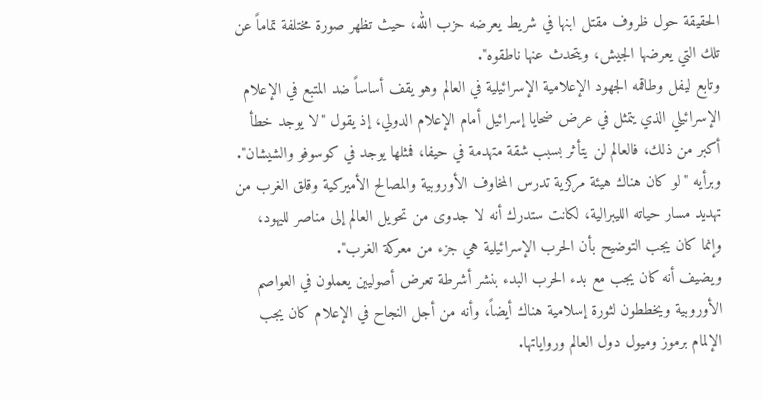الحقيقة حول ظروف مقتل ابنها في شريط يعرضه حزب الله، حيث تظهر صورة مختلفة تماماً عن تلك التي يعرضها الجيش، ويتحدث عنها ناطقوه".
وتابع ليفل وطاقمه الجهود الإعلامية الإسرائيلية في العالم وهو يقف أساساً ضد المتبع في الإعلام الإسرائيلي الذي يتمثل في عرض ضحايا إسرائيل أمام الإعلام الدولي، إذ يقول "لا يوجد خطأ أكبر من ذلك، فالعالم لن يتأثر بسبب شقة متهدمة في حيفا، فمثلها يوجد في كوسوفو والشيشان".
وبرأيه "لو كان هناك هيئة مركزية تدرس المخاوف الأوروبية والمصالح الأميركية وقلق الغرب من تهديد مسار حياته الليبرالية، لكانت ستدرك أنه لا جدوى من تحويل العالم إلى مناصر لليهود، وإنما كان يجب التوضيح بأن الحرب الإسرائيلية هي جزء من معركة الغرب".
ويضيف أنه كان يجب مع بدء الحرب البدء بنشر أشرطة تعرض أصوليين يعملون في العواصم الأوروبية ويخططون لثورة إسلامية هناك أيضاً، وأنه من أجل النجاح في الإعلام كان يجب الإلمام برموز وميول دول العالم ورواياتها.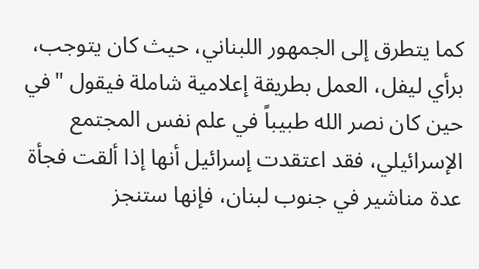كما يتطرق إلى الجمهور اللبناني، حيث كان يتوجب، برأي ليفل، العمل بطريقة إعلامية شاملة فيقول "في حين كان نصر الله طبيباً في علم نفس المجتمع الإسرائيلي، فقد اعتقدت إسرائيل أنها إذا ألقت فجأة عدة مناشير في جنوب لبنان، فإنها ستنجز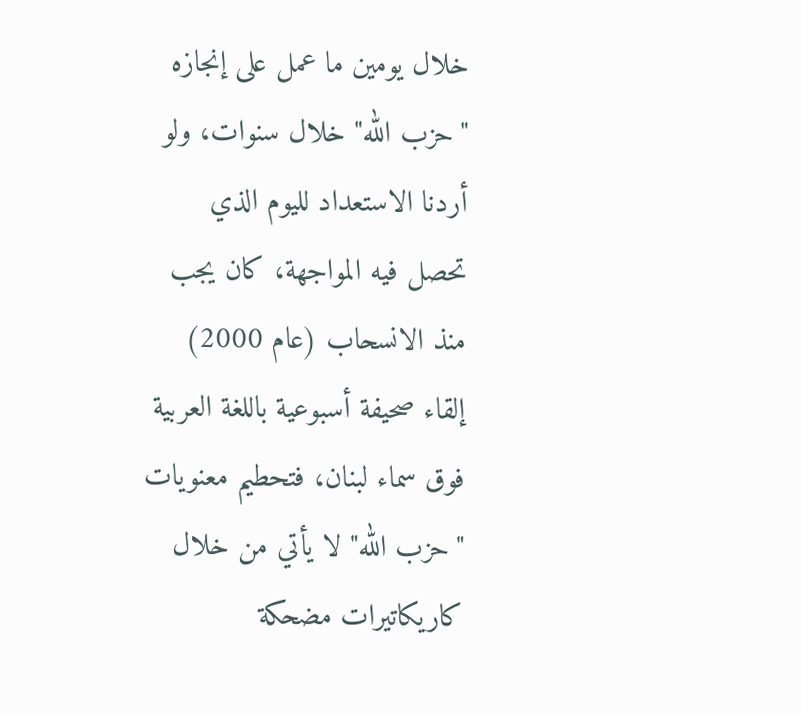خلال يومين ما عمل على إنجازه "حزب الله" خلال سنوات، ولو أردنا الاستعداد لليوم الذي تحصل فيه المواجهة، كان يجب منذ الانسحاب (عام 2000) إلقاء صحيفة أسبوعية باللغة العربية فوق سماء لبنان، فتحطيم معنويات "حزب الله" لا يأتي من خلال كاريكاتيرات مضحكة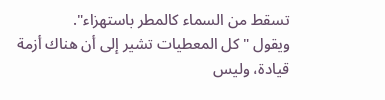تسقط من السماء كالمطر باستهزاء".
ويقول "كل المعطيات تشير إلى أن هناك أزمة قيادة، وليس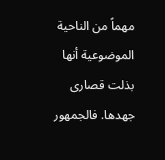مهماً من الناحية الموضوعية أنها بذلت قصارى جهدها. فالجمهور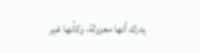يدرك أنها معزولة، وكأنها غير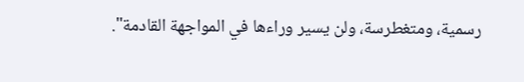رسمية، ومتغطرسة، ولن يسير وراءها في المواجهة القادمة".